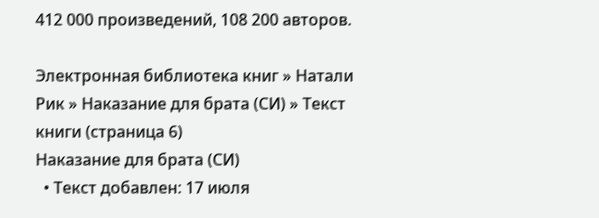412 000 произведений, 108 200 авторов.

Электронная библиотека книг » Натали Рик » Наказание для брата (СИ) » Текст книги (страница 6)
Наказание для брата (СИ)
  • Текст добавлен: 17 июля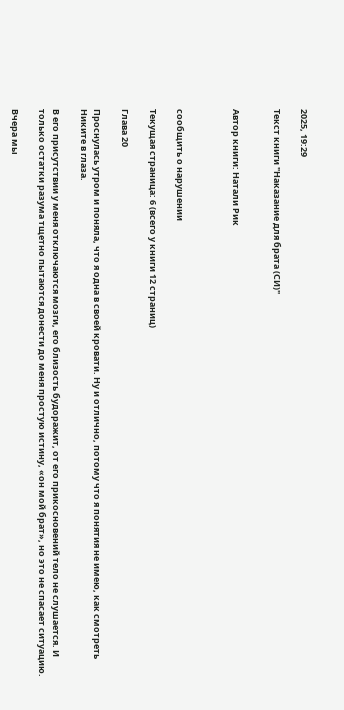2025, 19:29

Текст книги "Наказание для брата (СИ)"


Автор книги: Натали Рик



сообщить о нарушении

Текущая страница: 6 (всего у книги 12 страниц)

Глава 20

Проснулась утром и поняла, что я одна в своей кровати. Ну и отлично, потому что я понятия не имею, как смотреть Никите в глаза.

В его присутствии у меня отключаются мозги, его близость будоражит, от его прикосновений тело не слушается. И только остатки разума тщетно пытаются донести до меня простую истину, «он мой брат», но это не спасает ситуацию.

Вчера мы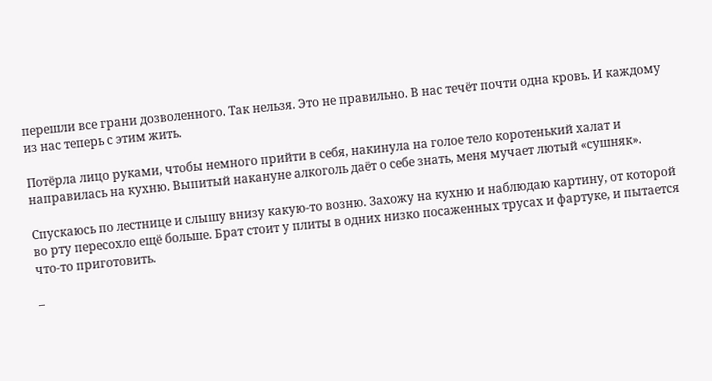перешли все грани дозволенного. Так нельзя. Это не правильно. В нас течёт почти одна кровь. И каждому из нас теперь с этим жить.

Потёрла лицо руками, чтобы немного прийти в себя, накинула на голое тело коротенький халат и направилась на кухню. Выпитый накануне алкоголь даёт о себе знать, меня мучает лютый «сушняк».

Спускаюсь по лестнице и слышу внизу какую-то возню. Захожу на кухню и наблюдаю картину, от которой во рту пересохло ещё больше. Брат стоит у плиты в одних низко посаженных трусах и фартуке, и пытается что-то приготовить.

–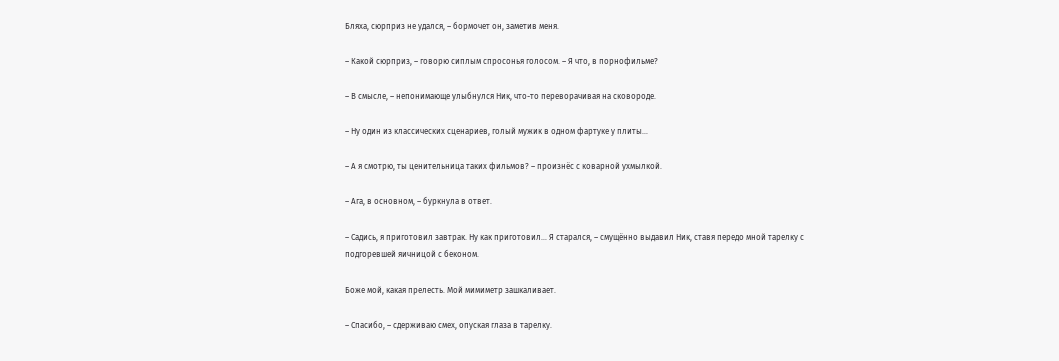Бляха, сюрприз не удался, – бормочет он, заметив меня.

– Какой сюрприз, – говорю сиплым спросонья голосом. – Я что, в порнофильме?

– В смысле, – непонимающе улыбнулся Ник, что-то переворачивая на сковороде.

– Ну один из классических сценариев, голый мужик в одном фартуке у плиты…

– А я смотрю, ты ценительница таких фильмов? – произнёс с коварной ухмылкой.

– Ага, в основном, – буркнула в ответ.

– Садись, я приготовил завтрак. Ну как приготовил… Я старался, – смущённо выдавил Ник, ставя передо мной тарелку с подгоревшей яичницой с беконом.

Боже мой, какая прелесть. Мой мимиметр зашкаливает.

– Спасибо, – сдерживаю смех, опуская глаза в тарелку.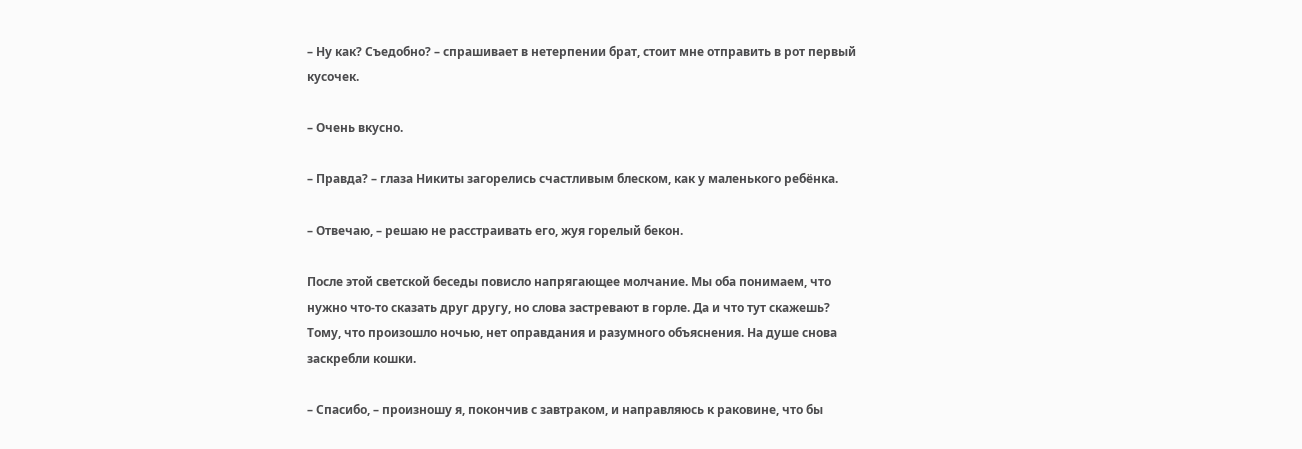– Ну как? Съедобно? – спрашивает в нетерпении брат, стоит мне отправить в рот первый кусочек.

– Очень вкусно.

– Правда? – глаза Никиты загорелись счастливым блеском, как у маленького ребёнка.

– Отвечаю, – решаю не расстраивать его, жуя горелый бекон.

После этой светской беседы повисло напрягающее молчание. Мы оба понимаем, что нужно что-то сказать друг другу, но слова застревают в горле. Да и что тут скажешь? Тому, что произошло ночью, нет оправдания и разумного объяснения. На душе снова заскребли кошки.

– Спасибо, – произношу я, покончив с завтраком, и направляюсь к раковине, что бы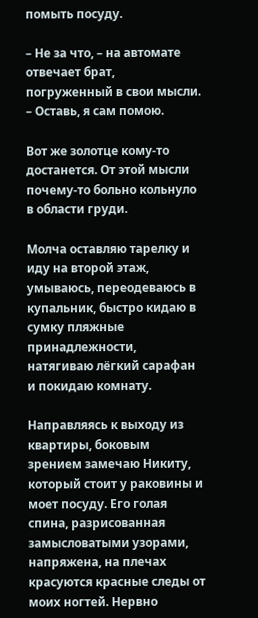помыть посуду.

– Не за что, – на автомате отвечает брат, погруженный в свои мысли. – Оставь, я сам помою.

Вот же золотце кому-то достанется. От этой мысли почему-то больно кольнуло в области груди.

Молча оставляю тарелку и иду на второй этаж, умываюсь, переодеваюсь в купальник, быстро кидаю в сумку пляжные принадлежности, натягиваю лёгкий сарафан и покидаю комнату.

Направляясь к выходу из квартиры, боковым зрением замечаю Никиту, который стоит у раковины и моет посуду. Его голая спина, разрисованная замысловатыми узорами, напряжена, на плечах красуются красные следы от моих ногтей. Нервно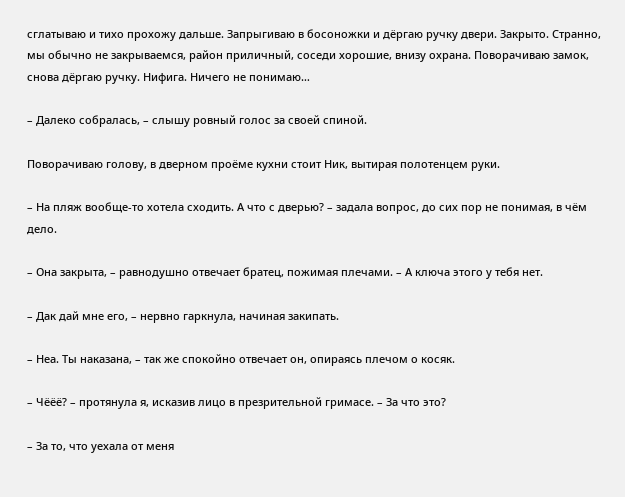сглатываю и тихо прохожу дальше. Запрыгиваю в босоножки и дёргаю ручку двери. Закрыто. Странно, мы обычно не закрываемся, район приличный, соседи хорошие, внизу охрана. Поворачиваю замок, снова дёргаю ручку. Нифига. Ничего не понимаю…

– Далеко собралась, – слышу ровный голос за своей спиной.

Поворачиваю голову, в дверном проёме кухни стоит Ник, вытирая полотенцем руки.

– На пляж вообще-то хотела сходить. А что с дверью? – задала вопрос, до сих пор не понимая, в чём дело.

– Она закрыта, – равнодушно отвечает братец, пожимая плечами. – А ключа этого у тебя нет.

– Дак дай мне его, – нервно гаркнула, начиная закипать.

– Неа. Ты наказана, – так же спокойно отвечает он, опираясь плечом о косяк.

– Чёёё? – протянула я, исказив лицо в презрительной гримасе. – За что это?

– За то, что уехала от меня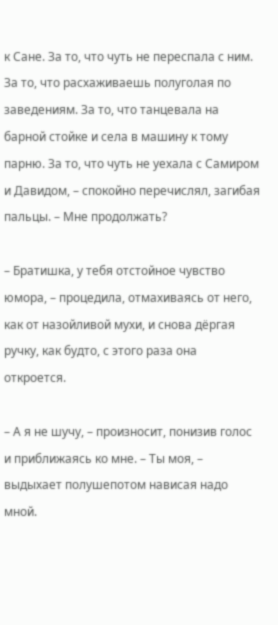к Сане. За то, что чуть не переспала с ним. За то, что расхаживаешь полуголая по заведениям. За то, что танцевала на барной стойке и села в машину к тому парню. За то, что чуть не уехала с Самиром и Давидом, – спокойно перечислял, загибая пальцы. – Мне продолжать?

– Братишка, у тебя отстойное чувство юмора, – процедила, отмахиваясь от него, как от назойливой мухи, и снова дёргая ручку, как будто, с этого раза она откроется.

– А я не шучу, – произносит, понизив голос и приближаясь ко мне. – Ты моя, – выдыхает полушепотом нависая надо мной.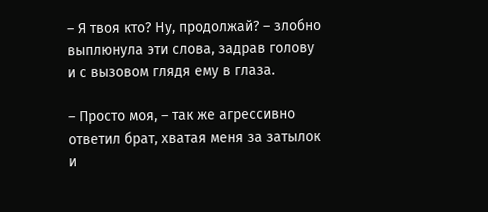– Я твоя кто? Ну, продолжай? – злобно выплюнула эти слова, задрав голову и с вызовом глядя ему в глаза.

– Просто моя, – так же агрессивно ответил брат, хватая меня за затылок и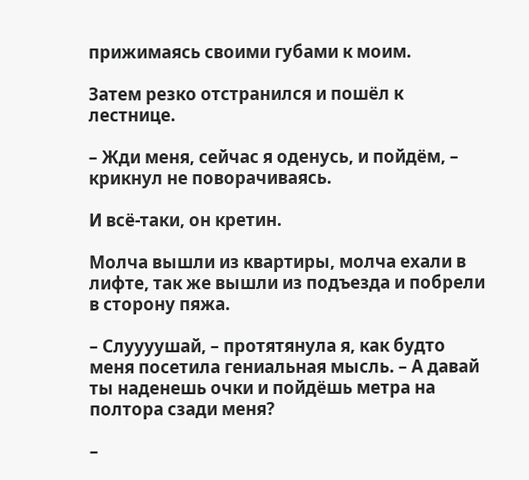прижимаясь своими губами к моим.

Затем резко отстранился и пошёл к лестнице.

– Жди меня, сейчас я оденусь, и пойдём, – крикнул не поворачиваясь.

И всё-таки, он кретин.

Молча вышли из квартиры, молча ехали в лифте, так же вышли из подъезда и побрели в сторону пяжа.

– Слуууушай, – протятянула я, как будто меня посетила гениальная мысль. – А давай ты наденешь очки и пойдёшь метра на полтора сзади меня?

–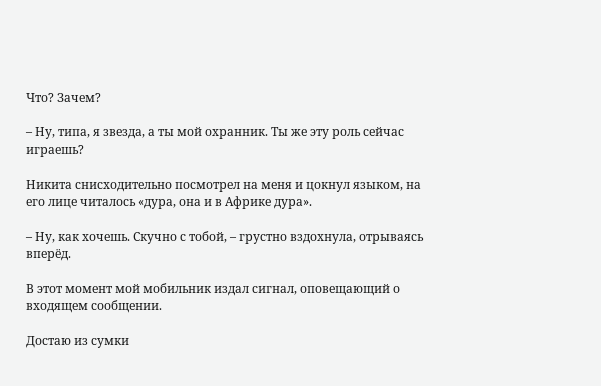Что? Зачем?

– Ну, типа, я звезда, а ты мой охранник. Ты же эту роль сейчас играешь?

Никита снисходительно посмотрел на меня и цокнул языком, на его лице читалось «дура, она и в Африке дура».

– Ну, как хочешь. Скучно с тобой, – грустно вздохнула, отрываясь вперёд.

В этот момент мой мобильник издал сигнал, оповещающий о входящем сообщении.

Достаю из сумки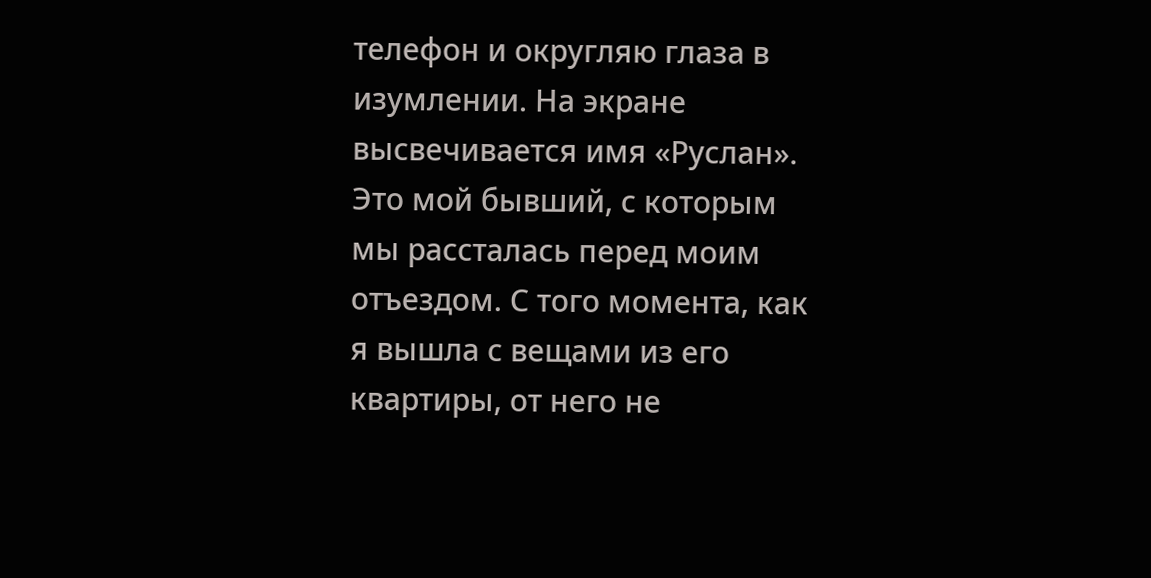телефон и округляю глаза в изумлении. На экране высвечивается имя «Руслан». Это мой бывший, с которым мы рассталась перед моим отъездом. С того момента, как я вышла с вещами из его квартиры, от него не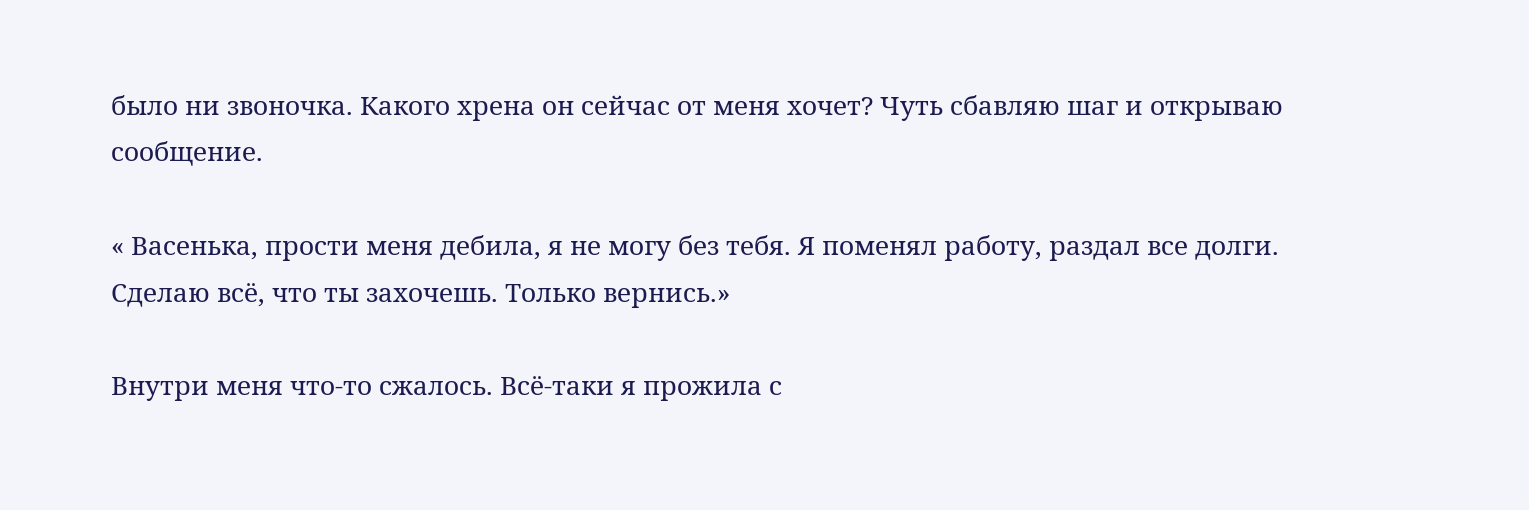было ни звоночка. Какого хрена он сейчас от меня хочет? Чуть сбавляю шаг и открываю сообщение.

« Васенька, прости меня дебила, я не могу без тебя. Я поменял работу, раздал все долги. Сделаю всё, что ты захочешь. Только вернись.»

Внутри меня что-то сжалось. Всё-таки я прожила с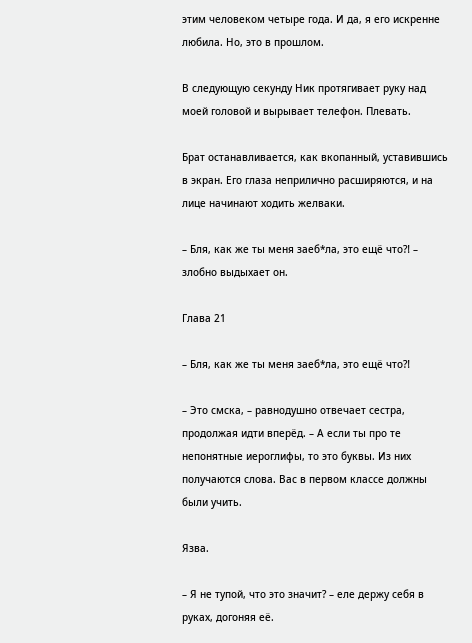этим человеком четыре года. И да, я его искренне любила. Но, это в прошлом.

В следующую секунду Ник протягивает руку над моей головой и вырывает телефон. Плевать.

Брат останавливается, как вкопанный, уставившись в экран. Его глаза неприлично расширяются, и на лице начинают ходить желваки.

– Бля, как же ты меня заеб*ла, это ещё что⁈ – злобно выдыхает он.

Глава 21

– Бля, как же ты меня заеб*ла, это ещё что⁈

– Это смска, – равнодушно отвечает сестра, продолжая идти вперёд. – А если ты про те непонятные иероглифы, то это буквы. Из них получаются слова. Вас в первом классе должны были учить.

Язва.

– Я не тупой, что это значит? – еле держу себя в руках, догоняя её.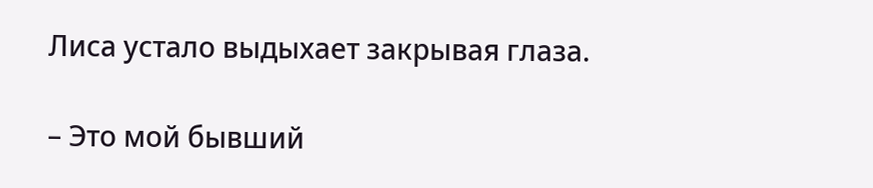Лиса устало выдыхает закрывая глаза.

– Это мой бывший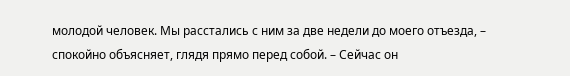молодой человек. Мы расстались с ним за две недели до моего отъезда, – спокойно объясняет, глядя прямо перед собой. – Сейчас он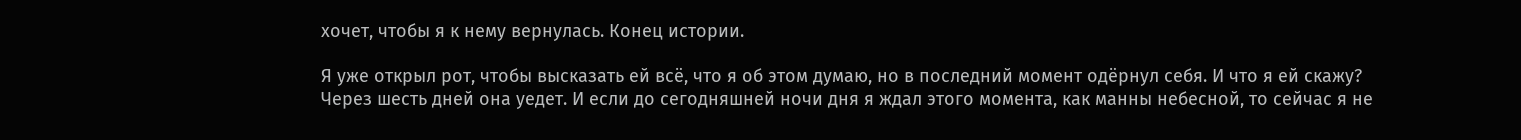хочет, чтобы я к нему вернулась. Конец истории.

Я уже открыл рот, чтобы высказать ей всё, что я об этом думаю, но в последний момент одёрнул себя. И что я ей скажу? Через шесть дней она уедет. И если до сегодняшней ночи дня я ждал этого момента, как манны небесной, то сейчас я не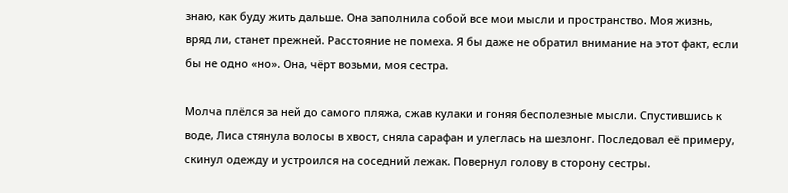знаю, как буду жить дальше. Она заполнила собой все мои мысли и пространство. Моя жизнь, вряд ли, станет прежней. Расстояние не помеха. Я бы даже не обратил внимание на этот факт, если бы не одно «но». Она, чёрт возьми, моя сестра.

Молча плёлся за ней до самого пляжа, сжав кулаки и гоняя бесполезные мысли. Спустившись к воде, Лиса стянула волосы в хвост, сняла сарафан и улеглась на шезлонг. Последовал её примеру, скинул одежду и устроился на соседний лежак. Повернул голову в сторону сестры.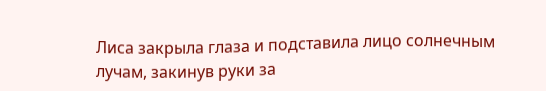Лиса закрыла глаза и подставила лицо солнечным лучам, закинув руки за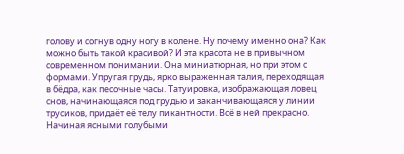голову и согнув одну ногу в колене. Ну почему именно она? Как можно быть такой красивой? И эта красота не в привычном современном понимании. Она миниатюрная, но при этом с формами. Упругая грудь, ярко выраженная талия, переходящая в бёдра, как песочные часы. Татуировка, изображающая ловец снов, начинающаяся под грудью и заканчивающаяся у линии трусиков, придаёт её телу пикантности. Всё в ней прекрасно. Начиная ясными голубыми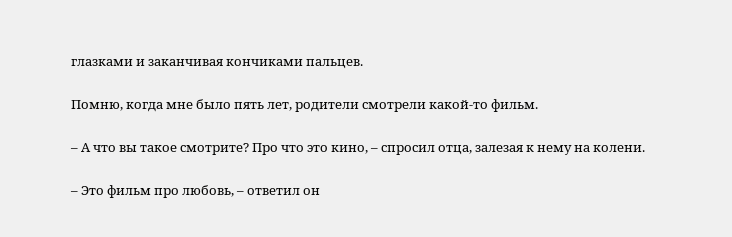глазками и заканчивая кончиками пальцев.

Помню, когда мне было пять лет, родители смотрели какой-то фильм.

– А что вы такое смотрите? Про что это кино, – спросил отца, залезая к нему на колени.

– Это фильм про любовь, – ответил он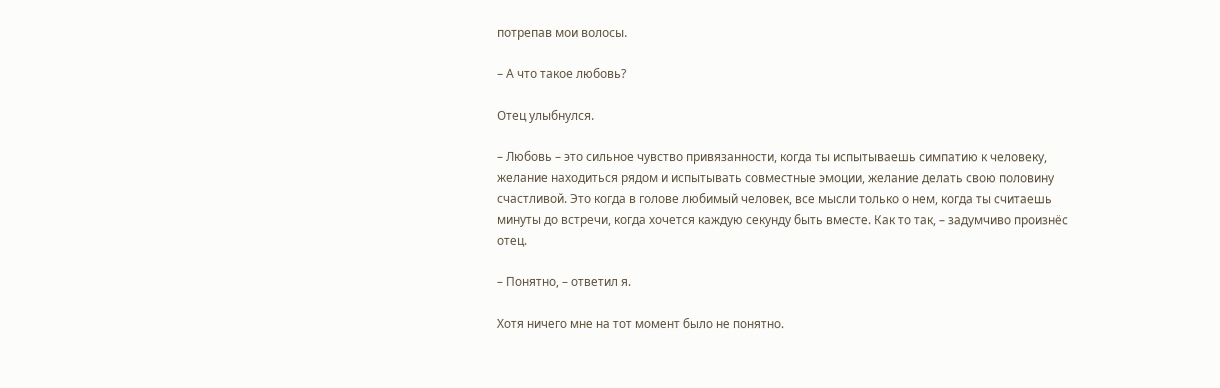потрепав мои волосы.

– А что такое любовь?

Отец улыбнулся.

– Любовь – это сильное чувство привязанности, когда ты испытываешь симпатию к человеку, желание находиться рядом и испытывать совместные эмоции, желание делать свою половину счастливой. Это когда в голове любимый человек, все мысли только о нем, когда ты считаешь минуты до встречи, когда хочется каждую секунду быть вместе. Как то так, – задумчиво произнёс отец.

– Понятно, – ответил я.

Хотя ничего мне на тот момент было не понятно.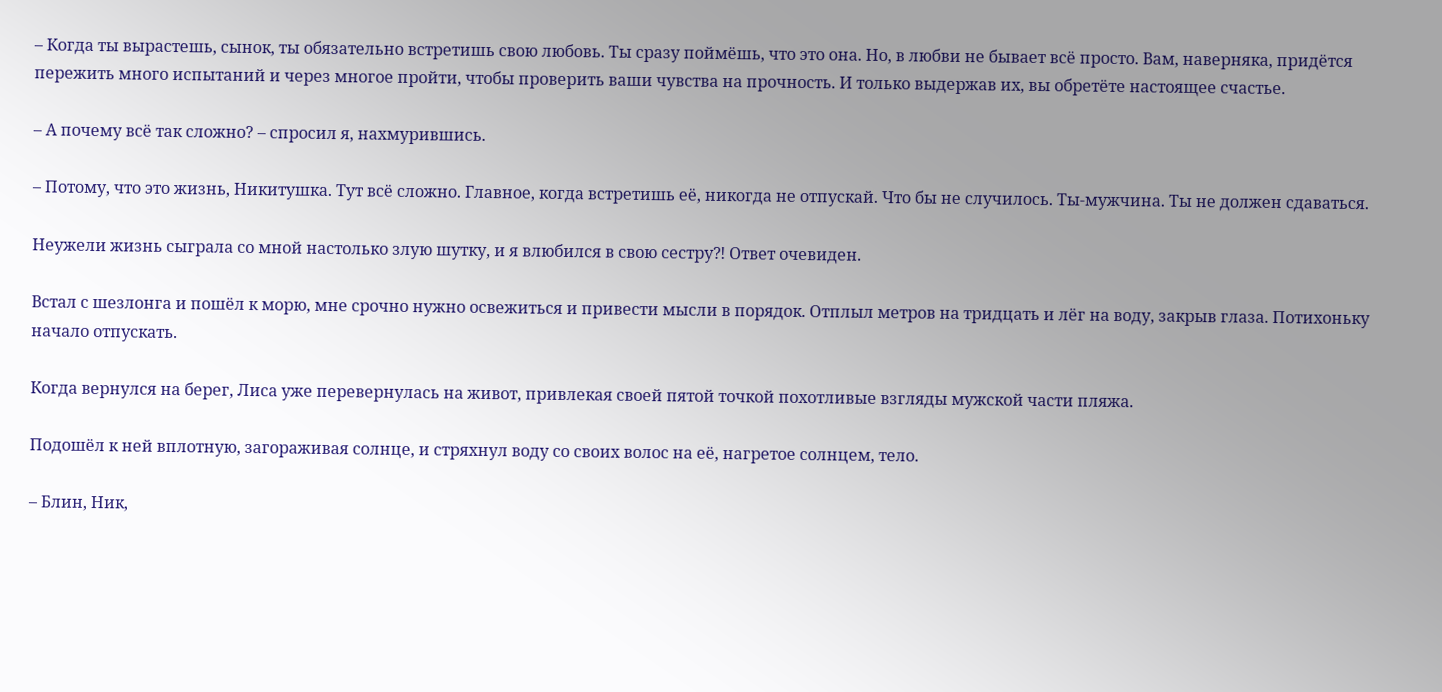– Когда ты вырастешь, сынок, ты обязательно встретишь свою любовь. Ты сразу поймёшь, что это она. Но, в любви не бывает всё просто. Вам, наверняка, придётся пережить много испытаний и через многое пройти, чтобы проверить ваши чувства на прочность. И только выдержав их, вы обретёте настоящее счастье.

– А почему всё так сложно? – спросил я, нахмурившись.

– Потому, что это жизнь, Никитушка. Тут всё сложно. Главное, когда встретишь её, никогда не отпускай. Что бы не случилось. Ты-мужчина. Ты не должен сдаваться.

Неужели жизнь сыграла со мной настолько злую шутку, и я влюбился в свою сестру⁈ Ответ очевиден.

Встал с шезлонга и пошёл к морю, мне срочно нужно освежиться и привести мысли в порядок. Отплыл метров на тридцать и лёг на воду, закрыв глаза. Потихоньку начало отпускать.

Когда вернулся на берег, Лиса уже перевернулась на живот, привлекая своей пятой точкой похотливые взгляды мужской части пляжа.

Подошёл к ней вплотную, загораживая солнце, и стряхнул воду со своих волос на её, нагретое солнцем, тело.

– Блин, Ник,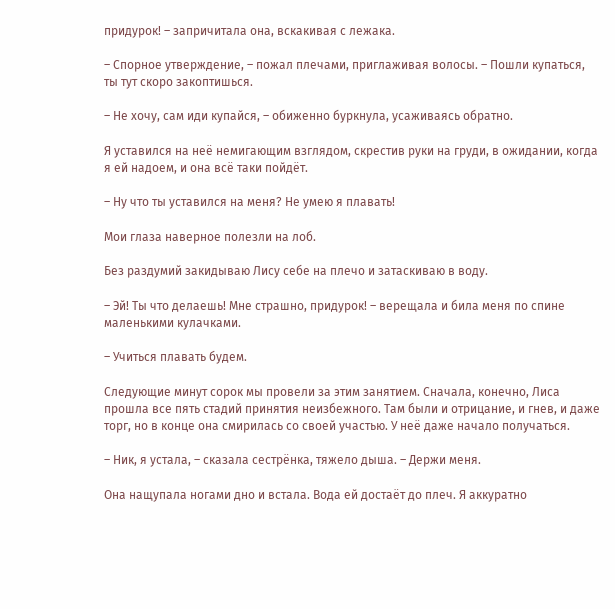придурок! – запричитала она, вскакивая с лежака.

– Спорное утверждение, – пожал плечами, приглаживая волосы. – Пошли купаться, ты тут скоро закоптишься.

– Не хочу, сам иди купайся, – обиженно буркнула, усаживаясь обратно.

Я уставился на неё немигающим взглядом, скрестив руки на груди, в ожидании, когда я ей надоем, и она всё таки пойдёт.

– Ну что ты уставился на меня? Не умею я плавать!

Мои глаза наверное полезли на лоб.

Без раздумий закидываю Лису себе на плечо и затаскиваю в воду.

– Эй! Ты что делаешь! Мне страшно, придурок! – верещала и била меня по спине маленькими кулачками.

– Учиться плавать будем.

Следующие минут сорок мы провели за этим занятием. Сначала, конечно, Лиса прошла все пять стадий принятия неизбежного. Там были и отрицание, и гнев, и даже торг, но в конце она смирилась со своей участью. У неё даже начало получаться.

– Ник, я устала, – сказала сестрёнка, тяжело дыша. – Держи меня.

Она нащупала ногами дно и встала. Вода ей достаёт до плеч. Я аккуратно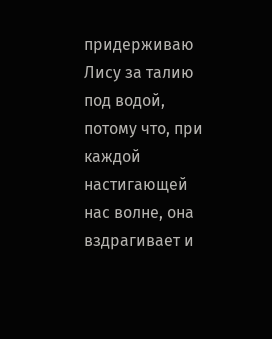придерживаю Лису за талию под водой, потому что, при каждой настигающей нас волне, она вздрагивает и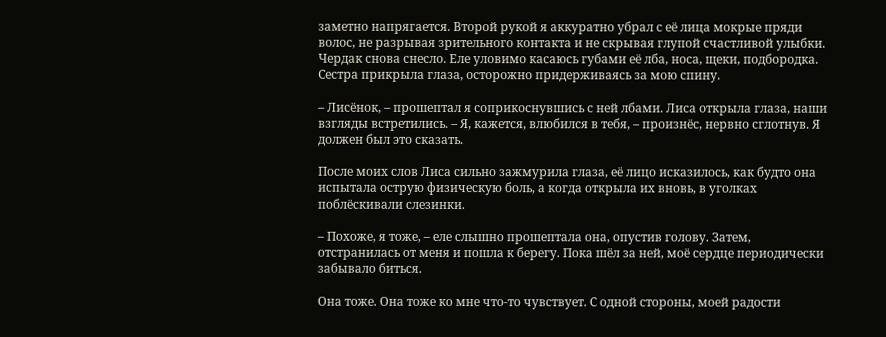заметно напрягается. Второй рукой я аккуратно убрал с её лица мокрые пряди волос, не разрывая зрительного контакта и не скрывая глупой счастливой улыбки. Чердак снова снесло. Еле уловимо касаюсь губами её лба, носа, щеки, подбородка. Сестра прикрыла глаза, осторожно придерживаясь за мою спину.

– Лисёнок, – прошептал я соприкоснувшись с ней лбами. Лиса открыла глаза, наши взгляды встретились. – Я, кажется, влюбился в тебя, – произнёс, нервно сглотнув. Я должен был это сказать.

После моих слов Лиса сильно зажмурила глаза, её лицо исказилось, как будто она испытала острую физическую боль, а когда открыла их вновь, в уголках поблёскивали слезинки.

– Похоже, я тоже, – еле слышно прошептала она, опустив голову. Затем, отстранилась от меня и пошла к берегу. Пока шёл за ней, моё сердце периодически забывало биться.

Она тоже. Она тоже ко мне что-то чувствует. С одной стороны, моей радости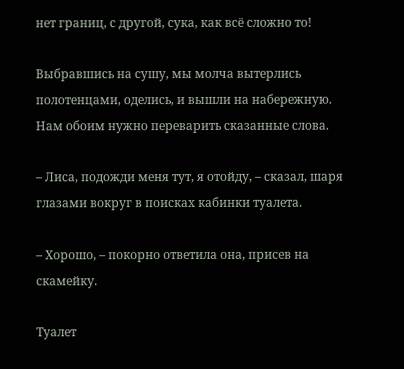нет границ, с другой, сука, как всё сложно то!

Выбравшись на сушу, мы молча вытерлись полотенцами, оделись, и вышли на набережную. Нам обоим нужно переварить сказанные слова.

– Лиса, подожди меня тут, я отойду, – сказал, шаря глазами вокруг в поисках кабинки туалета.

– Хорошо, – покорно ответила она, присев на скамейку.

Туалет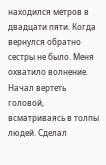находился метров в двадцати пяти. Когда вернулся обратно сестры не было. Меня охватило волнение. Начал вертеть головой, всматриваясь в толпы людей. Сделал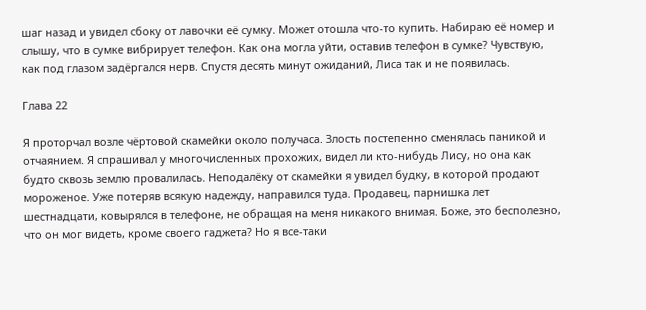шаг назад и увидел сбоку от лавочки её сумку. Может отошла что-то купить. Набираю её номер и слышу, что в сумке вибрирует телефон. Как она могла уйти, оставив телефон в сумке? Чувствую, как под глазом задёргался нерв. Спустя десять минут ожиданий, Лиса так и не появилась.

Глава 22

Я проторчал возле чёртовой скамейки около получаса. Злость постепенно сменялась паникой и отчаянием. Я спрашивал у многочисленных прохожих, видел ли кто-нибудь Лису, но она как будто сквозь землю провалилась. Неподалёку от скамейки я увидел будку, в которой продают мороженое. Уже потеряв всякую надежду, направился туда. Продавец, парнишка лет шестнадцати, ковырялся в телефоне, не обращая на меня никакого внимая. Боже, это бесполезно, что он мог видеть, кроме своего гаджета? Но я все-таки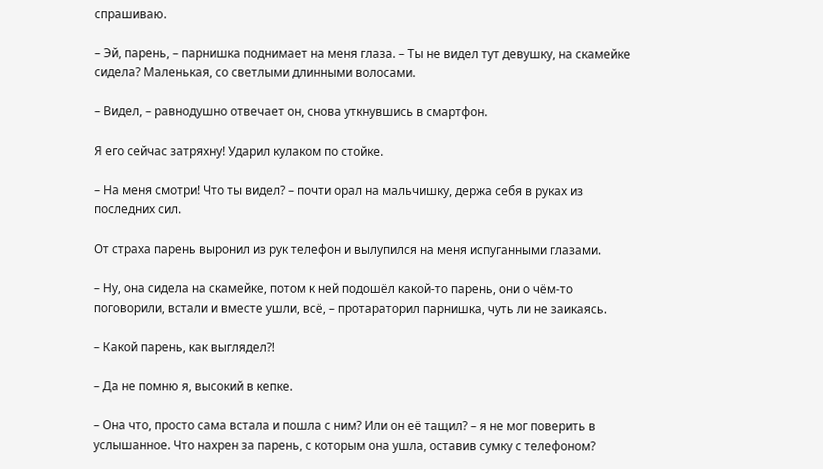спрашиваю.

– Эй, парень, – парнишка поднимает на меня глаза. – Ты не видел тут девушку, на скамейке сидела? Маленькая, со светлыми длинными волосами.

– Видел, – равнодушно отвечает он, снова уткнувшись в смартфон.

Я его сейчас затряхну! Ударил кулаком по стойке.

– На меня смотри! Что ты видел? – почти орал на мальчишку, держа себя в руках из последних сил.

От страха парень выронил из рук телефон и вылупился на меня испуганными глазами.

– Ну, она сидела на скамейке, потом к ней подошёл какой-то парень, они о чём-то поговорили, встали и вместе ушли, всё, – протараторил парнишка, чуть ли не заикаясь.

– Какой парень, как выглядел⁈

– Да не помню я, высокий в кепке.

– Она что, просто сама встала и пошла с ним? Или он её тащил? – я не мог поверить в услышанное. Что нахрен за парень, с которым она ушла, оставив сумку с телефоном?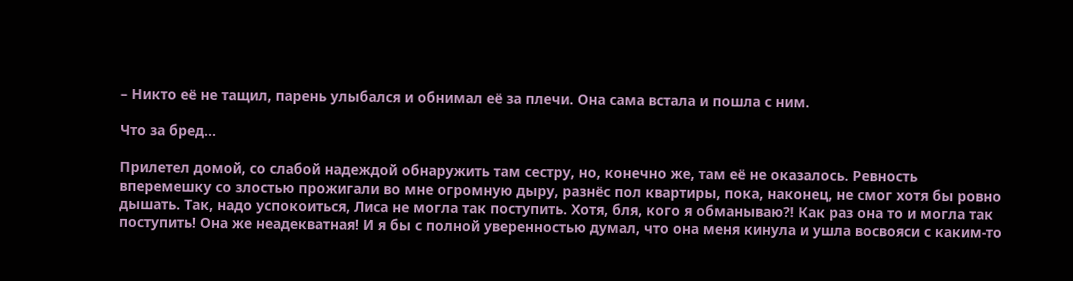– Никто её не тащил, парень улыбался и обнимал её за плечи. Она сама встала и пошла с ним.

Что за бред…

Прилетел домой, со слабой надеждой обнаружить там сестру, но, конечно же, там её не оказалось. Ревность вперемешку со злостью прожигали во мне огромную дыру, разнёс пол квартиры, пока, наконец, не смог хотя бы ровно дышать. Так, надо успокоиться, Лиса не могла так поступить. Хотя, бля, кого я обманываю⁈ Как раз она то и могла так поступить! Она же неадекватная! И я бы с полной уверенностью думал, что она меня кинула и ушла восвояси с каким-то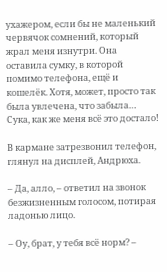ухажером, если бы не маленький червячок сомнений, который жрал меня изнутри. Она оставила сумку, в которой помимо телефона, ещё и кошелёк. Хотя, может, просто так была увлечена, что забыла… Сука, как же меня всё это достало!

В кармане затрезвонил телефон, глянул на дисплей, Андрюха.

– Да, алло, – ответил на звонок безжизненным голосом, потирая ладонью лицо.

– Оу, брат, у тебя всё норм? –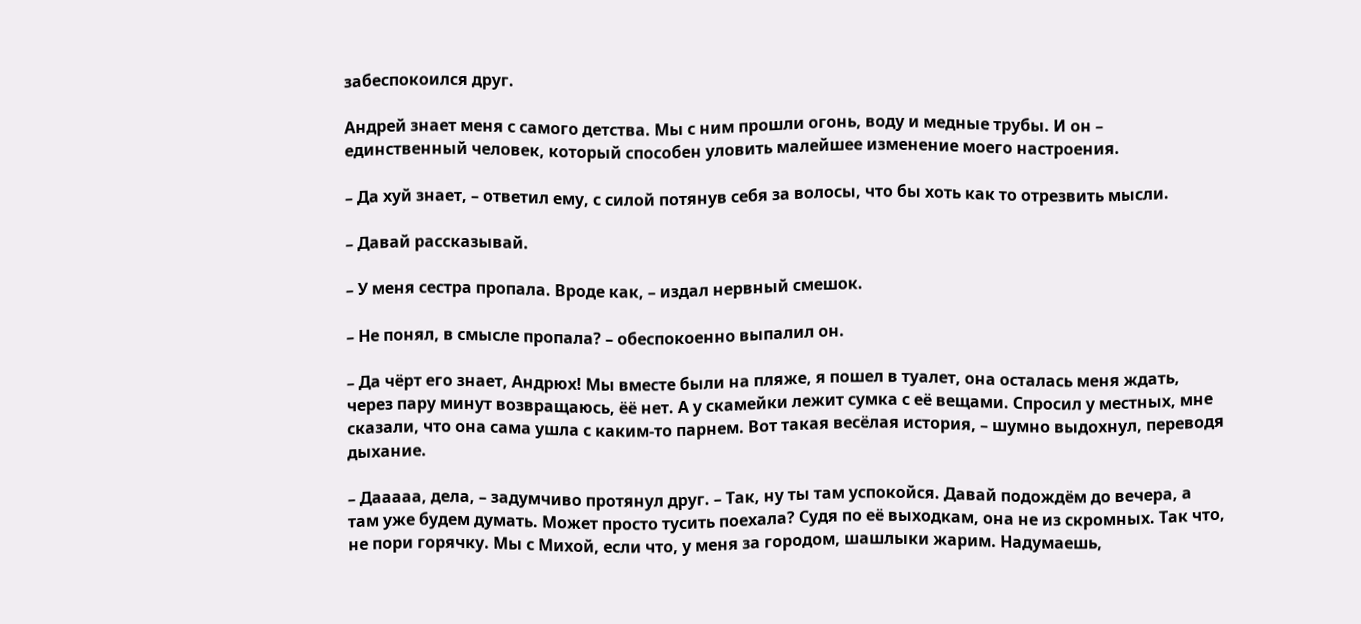забеспокоился друг.

Андрей знает меня с самого детства. Мы с ним прошли огонь, воду и медные трубы. И он – единственный человек, который способен уловить малейшее изменение моего настроения.

– Да хуй знает, – ответил ему, с силой потянув себя за волосы, что бы хоть как то отрезвить мысли.

– Давай рассказывай.

– У меня сестра пропала. Вроде как, – издал нервный смешок.

– Не понял, в смысле пропала? – обеспокоенно выпалил он.

– Да чёрт его знает, Андрюх! Мы вместе были на пляже, я пошел в туалет, она осталась меня ждать, через пару минут возвращаюсь, ёё нет. А у скамейки лежит сумка с её вещами. Спросил у местных, мне сказали, что она сама ушла с каким-то парнем. Вот такая весёлая история, – шумно выдохнул, переводя дыхание.

– Дааааа, дела, – задумчиво протянул друг. – Так, ну ты там успокойся. Давай подождём до вечера, а там уже будем думать. Может просто тусить поехала? Судя по её выходкам, она не из скромных. Так что, не пори горячку. Мы с Михой, если что, у меня за городом, шашлыки жарим. Надумаешь,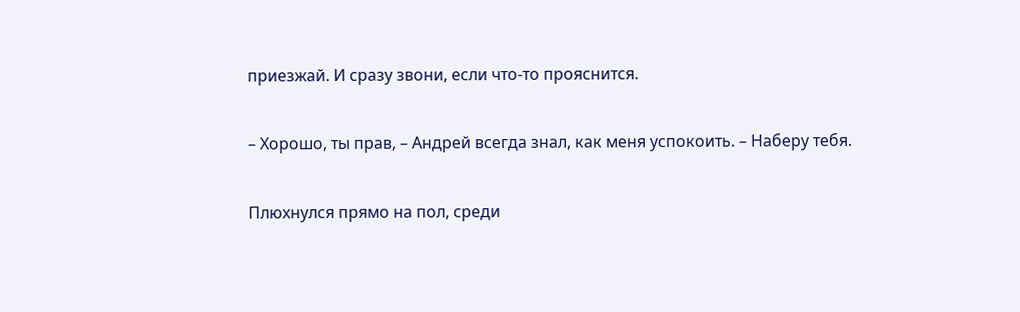приезжай. И сразу звони, если что-то прояснится.

– Хорошо, ты прав, – Андрей всегда знал, как меня успокоить. – Наберу тебя.

Плюхнулся прямо на пол, среди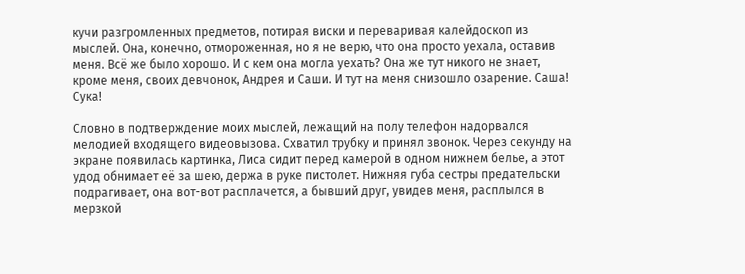кучи разгромленных предметов, потирая виски и переваривая калейдоскоп из мыслей. Она, конечно, отмороженная, но я не верю, что она просто уехала, оставив меня. Всё же было хорошо. И с кем она могла уехать? Она же тут никого не знает, кроме меня, своих девчонок, Андрея и Саши. И тут на меня снизошло озарение. Саша! Сука!

Словно в подтверждение моих мыслей, лежащий на полу телефон надорвался мелодией входящего видеовызова. Схватил трубку и принял звонок. Через секунду на экране появилась картинка, Лиса сидит перед камерой в одном нижнем белье, а этот удод обнимает её за шею, держа в руке пистолет. Нижняя губа сестры предательски подрагивает, она вот-вот расплачется, а бывший друг, увидев меня, расплылся в мерзкой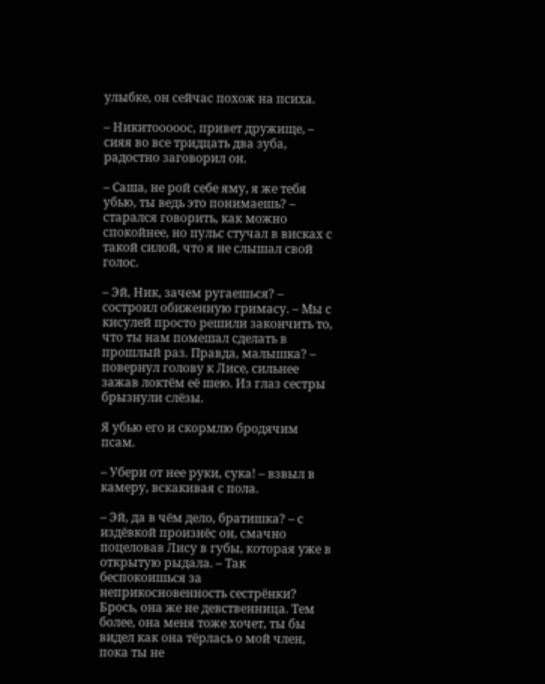улыбке, он сейчас похож на психа.

– Никитооооос, привет дружище, – сияя во все тридцать два зуба, радостно заговорил он.

– Саша, не рой себе яму, я же тебя убью, ты ведь это понимаешь? – старался говорить, как можно спокойнее, но пульс стучал в висках с такой силой, что я не слышал свой голос.

– Эй, Ник, зачем ругаешься? – состроил обиженную гримасу. – Мы с кисулей просто решили закончить то, что ты нам помешал сделать в прошлый раз. Правда, малышка? – повернул голову к Лисе, сильнее зажав локтём её шею. Из глаз сестры брызнули слёзы.

Я убью его и скормлю бродячим псам.

– Убери от нее руки, сука! – взвыл в камеру, вскакивая с пола.

– Эй, да в чём дело, братишка? – с издёвкой произнёс он, смачно поцеловав Лису в губы, которая уже в открытую рыдала. – Так беспокоишься за неприкосновенность сестрёнки? Брось, она же не девственница. Тем более, она меня тоже хочет, ты бы видел как она тёрлась о мой член, пока ты не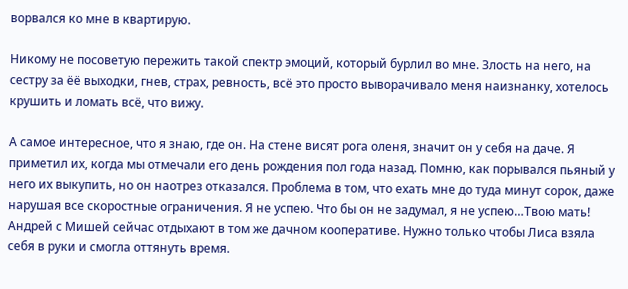ворвался ко мне в квартирую.

Никому не посоветую пережить такой спектр эмоций, который бурлил во мне. Злость на него, на сестру за ёё выходки, гнев, страх, ревность, всё это просто выворачивало меня наизнанку, хотелось крушить и ломать всё, что вижу.

А самое интересное, что я знаю, где он. На стене висят рога оленя, значит он у себя на даче. Я приметил их, когда мы отмечали его день рождения пол года назад. Помню, как порывался пьяный у него их выкупить, но он наотрез отказался. Проблема в том, что ехать мне до туда минут сорок, даже нарушая все скоростные ограничения. Я не успею. Что бы он не задумал, я не успею…Твою мать! Андрей с Мишей сейчас отдыхают в том же дачном кооперативе. Нужно только чтобы Лиса взяла себя в руки и смогла оттянуть время.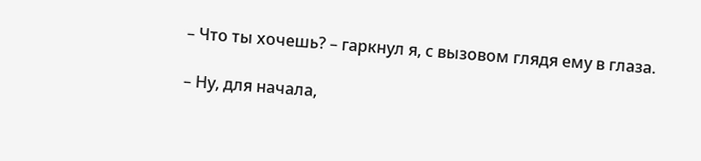– Что ты хочешь? – гаркнул я, с вызовом глядя ему в глаза.

– Ну, для начала,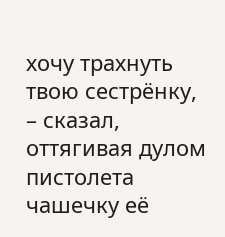хочу трахнуть твою сестрёнку, – сказал, оттягивая дулом пистолета чашечку её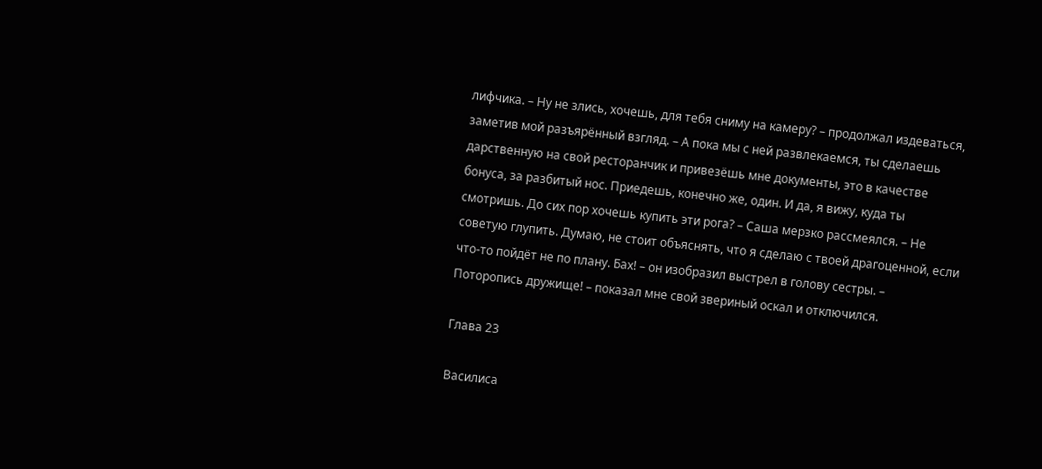лифчика. – Ну не злись, хочешь, для тебя сниму на камеру? – продолжал издеваться, заметив мой разъярённый взгляд. – А пока мы с ней развлекаемся, ты сделаешь дарственную на свой ресторанчик и привезёшь мне документы, это в качестве бонуса, за разбитый нос. Приедешь, конечно же, один. И да, я вижу, куда ты смотришь. До сих пор хочешь купить эти рога? – Саша мерзко рассмеялся. – Не советую глупить. Думаю, не стоит объяснять, что я сделаю с твоей драгоценной, если что-то пойдёт не по плану. Бах! – он изобразил выстрел в голову сестры. – Поторопись дружище! – показал мне свой звериный оскал и отключился.

Глава 23

Василиса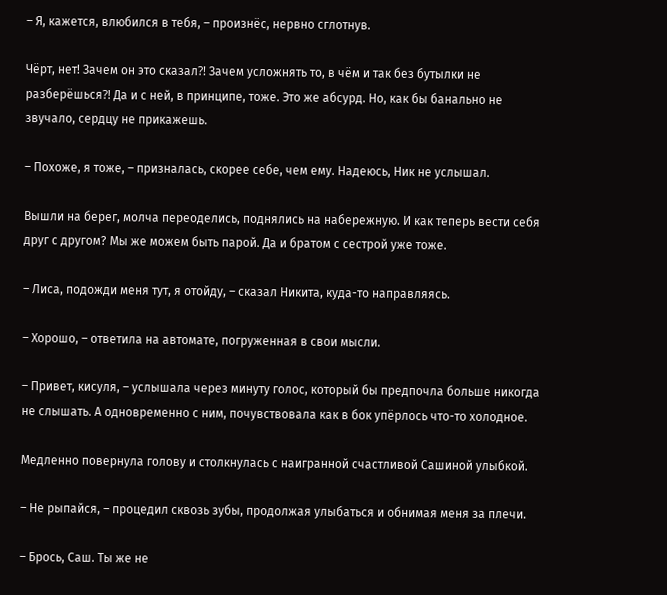– Я, кажется, влюбился в тебя, – произнёс, нервно сглотнув.

Чёрт, нет! Зачем он это сказал⁈ Зачем усложнять то, в чём и так без бутылки не разберёшься⁈ Да и с ней, в принципе, тоже. Это же абсурд. Но, как бы банально не звучало, сердцу не прикажешь.

– Похоже, я тоже, – призналась, скорее себе, чем ему. Надеюсь, Ник не услышал.

Вышли на берег, молча переоделись, поднялись на набережную. И как теперь вести себя друг с другом? Мы же можем быть парой. Да и братом с сестрой уже тоже.

– Лиса, подожди меня тут, я отойду, – сказал Никита, куда-то направляясь.

– Хорошо, – ответила на автомате, погруженная в свои мысли.

– Привет, кисуля, – услышала через минуту голос, который бы предпочла больше никогда не слышать. А одновременно с ним, почувствовала как в бок упёрлось что-то холодное.

Медленно повернула голову и столкнулась с наигранной счастливой Сашиной улыбкой.

– Не рыпайся, – процедил сквозь зубы, продолжая улыбаться и обнимая меня за плечи.

– Брось, Саш. Ты же не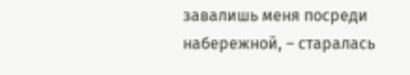завалишь меня посреди набережной, – старалась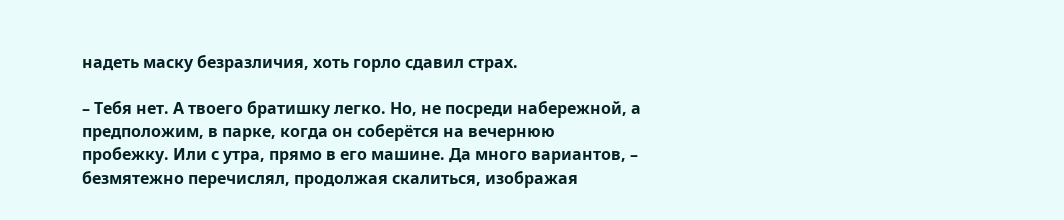надеть маску безразличия, хоть горло сдавил страх.

– Тебя нет. А твоего братишку легко. Но, не посреди набережной, а предположим, в парке, когда он соберётся на вечернюю пробежку. Или с утра, прямо в его машине. Да много вариантов, – безмятежно перечислял, продолжая скалиться, изображая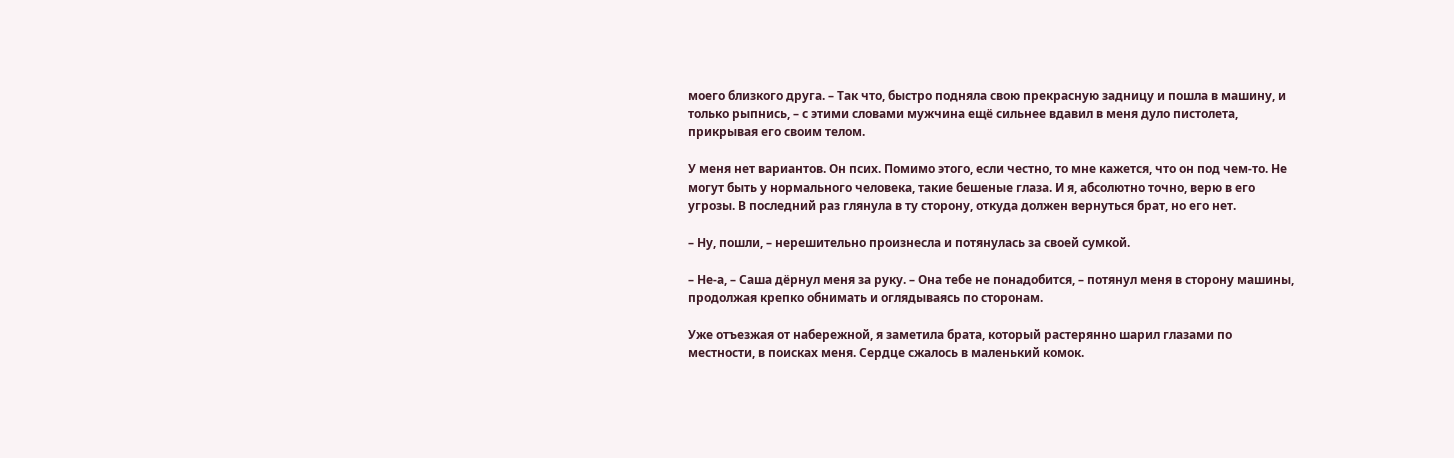моего близкого друга. – Так что, быстро подняла свою прекрасную задницу и пошла в машину, и только рыпнись, – с этими словами мужчина ещё сильнее вдавил в меня дуло пистолета, прикрывая его своим телом.

У меня нет вариантов. Он псих. Помимо этого, если честно, то мне кажется, что он под чем-то. Не могут быть у нормального человека, такие бешеные глаза. И я, абсолютно точно, верю в его угрозы. В последний раз глянула в ту сторону, откуда должен вернуться брат, но его нет.

– Ну, пошли, – нерешительно произнесла и потянулась за своей сумкой.

– Не-а, – Саша дёрнул меня за руку. – Она тебе не понадобится, – потянул меня в сторону машины, продолжая крепко обнимать и оглядываясь по сторонам.

Уже отъезжая от набережной, я заметила брата, который растерянно шарил глазами по местности, в поисках меня. Сердце сжалось в маленький комок.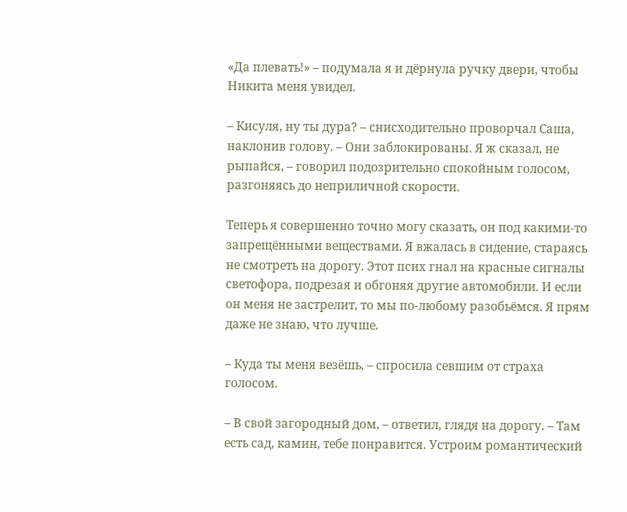«Да плевать!» – подумала я и дёрнула ручку двери, чтобы Никита меня увидел.

– Кисуля, ну ты дура? – снисходительно проворчал Саша, наклонив голову. – Они заблокированы. Я ж сказал, не рыпайся, – говорил подозрительно спокойным голосом, разгоняясь до неприличной скорости.

Теперь я совершенно точно могу сказать, он под какими-то запрещёнными веществами. Я вжалась в сидение, стараясь не смотреть на дорогу. Этот псих гнал на красные сигналы светофора, подрезая и обгоняя другие автомобили. И если он меня не застрелит, то мы по-любому разобьёмся. Я прям даже не знаю, что лучше.

– Куда ты меня везёшь, – спросила севшим от страха голосом.

– В свой загородный дом, – ответил, глядя на дорогу. – Там есть сад, камин, тебе понравится. Устроим романтический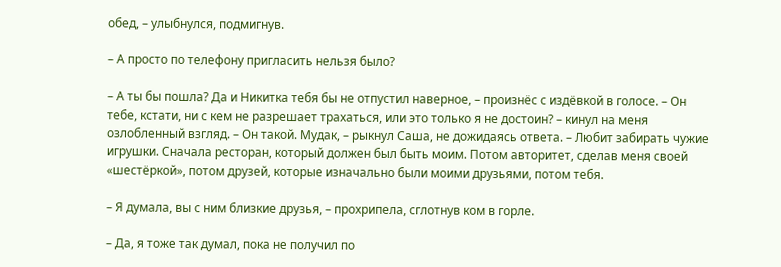обед, – улыбнулся, подмигнув.

– А просто по телефону пригласить нельзя было?

– А ты бы пошла? Да и Никитка тебя бы не отпустил наверное, – произнёс с издёвкой в голосе. – Он тебе, кстати, ни с кем не разрешает трахаться, или это только я не достоин? – кинул на меня озлобленный взгляд. – Он такой. Мудак, – рыкнул Саша, не дожидаясь ответа. – Любит забирать чужие игрушки. Сначала ресторан, который должен был быть моим. Потом авторитет, сделав меня своей «шестёркой», потом друзей, которые изначально были моими друзьями, потом тебя.

– Я думала, вы с ним близкие друзья, – прохрипела, сглотнув ком в горле.

– Да, я тоже так думал, пока не получил по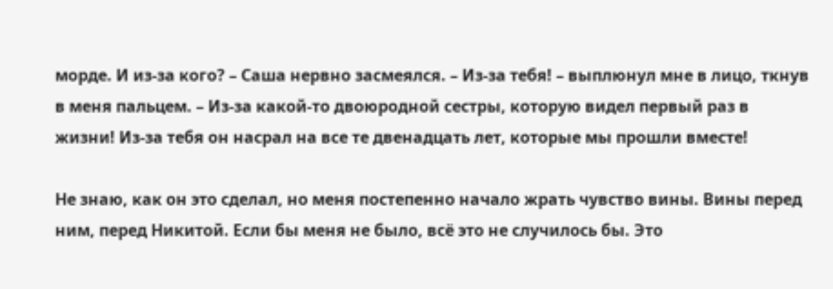морде. И из-за кого? – Саша нервно засмеялся. – Из-за тебя! – выплюнул мне в лицо, ткнув в меня пальцем. – Из-за какой-то двоюродной сестры, которую видел первый раз в жизни! Из-за тебя он насрал на все те двенадцать лет, которые мы прошли вместе!

Не знаю, как он это сделал, но меня постепенно начало жрать чувство вины. Вины перед ним, перед Никитой. Если бы меня не было, всё это не случилось бы. Это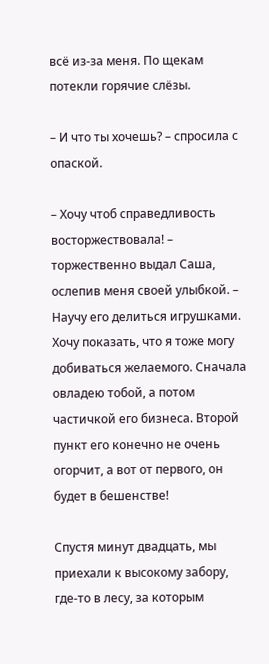всё из-за меня. По щекам потекли горячие слёзы.

– И что ты хочешь? – спросила с опаской.

– Хочу чтоб справедливость восторжествовала! – торжественно выдал Саша, ослепив меня своей улыбкой. – Научу его делиться игрушками. Хочу показать, что я тоже могу добиваться желаемого. Сначала овладею тобой, а потом частичкой его бизнеса. Второй пункт его конечно не очень огорчит, а вот от первого, он будет в бешенстве!

Спустя минут двадцать, мы приехали к высокому забору, где-то в лесу, за которым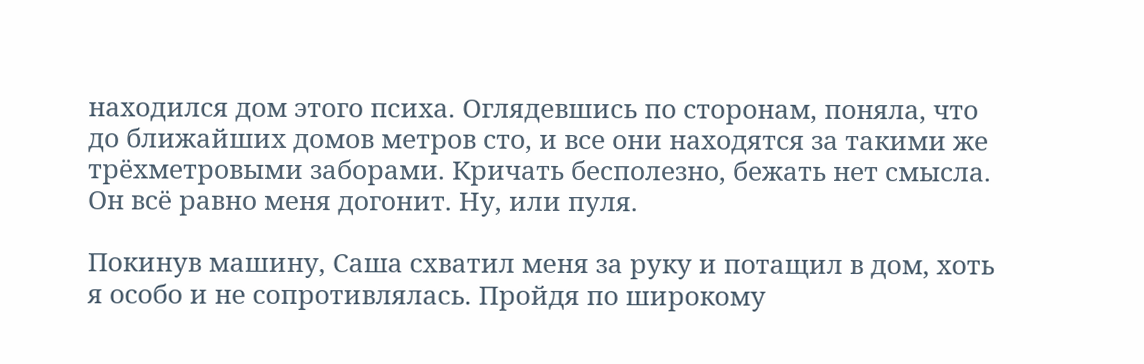находился дом этого психа. Оглядевшись по сторонам, поняла, что до ближайших домов метров сто, и все они находятся за такими же трёхметровыми заборами. Кричать бесполезно, бежать нет смысла. Он всё равно меня догонит. Ну, или пуля.

Покинув машину, Саша схватил меня за руку и потащил в дом, хоть я особо и не сопротивлялась. Пройдя по широкому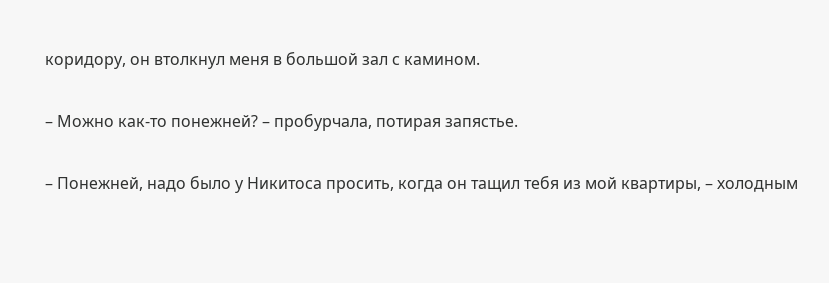коридору, он втолкнул меня в большой зал с камином.

– Можно как-то понежней? – пробурчала, потирая запястье.

– Понежней, надо было у Никитоса просить, когда он тащил тебя из мой квартиры, – холодным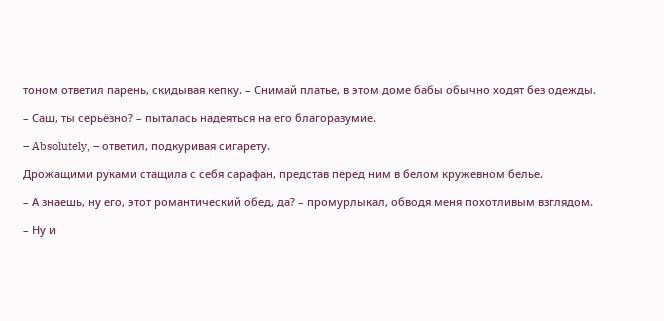тоном ответил парень, скидывая кепку. – Снимай платье, в этом доме бабы обычно ходят без одежды.

– Саш, ты серьёзно? – пыталась надеяться на его благоразумие.

– Absolutely, – ответил, подкуривая сигарету.

Дрожащими руками стащила с себя сарафан, представ перед ним в белом кружевном белье.

– А знаешь, ну его, этот романтический обед, да? – промурлыкал, обводя меня похотливым взглядом.

– Ну и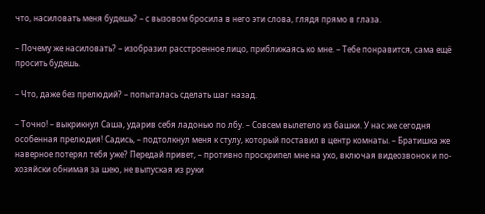что, насиловать меня будешь? – с вызовом бросила в него эти слова, глядя прямо в глаза.

– Почему же насиловать? – изобразил расстроенное лицо, приближаясь ко мне. – Тебе понравится, сама ещё просить будешь.

– Что, даже без прелюдий? – попыталась сделать шаг назад.

– Точно! – выкрикнул Саша, ударив себя ладонью по лбу. – Совсем вылетело из башки. У нас же сегодня особенная прелюдия! Садись, – подтолкнул меня к стулу, который поставил в центр комнаты. – Братишка же наверное потерял тебя уже? Передай привет, – противно проскрипел мне на ухо, включая видеозвонок и по-хозяйски обнимая за шею, не выпуская из руки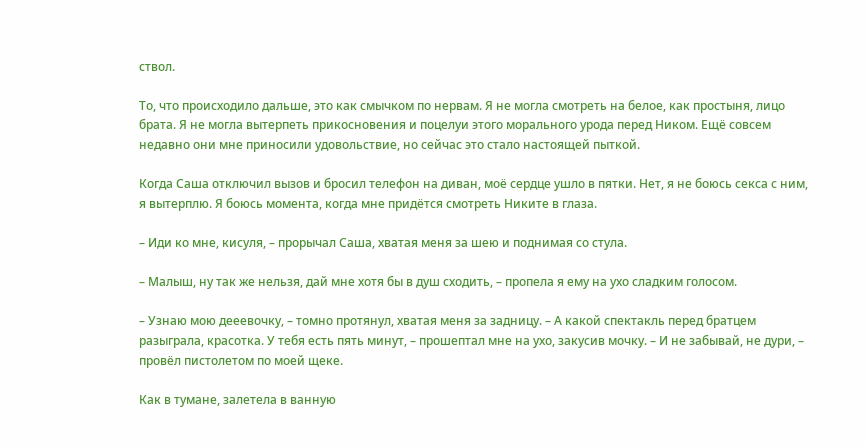ствол.

То, что происходило дальше, это как смычком по нервам. Я не могла смотреть на белое, как простыня, лицо брата. Я не могла вытерпеть прикосновения и поцелуи этого морального урода перед Ником. Ещё совсем недавно они мне приносили удовольствие, но сейчас это стало настоящей пыткой.

Когда Саша отключил вызов и бросил телефон на диван, моё сердце ушло в пятки. Нет, я не боюсь секса с ним, я вытерплю. Я боюсь момента, когда мне придётся смотреть Никите в глаза.

– Иди ко мне, кисуля, – прорычал Саша, хватая меня за шею и поднимая со стула.

– Малыш, ну так же нельзя, дай мне хотя бы в душ сходить, – пропела я ему на ухо сладким голосом.

– Узнаю мою дееевочку, – томно протянул, хватая меня за задницу. – А какой спектакль перед братцем разыграла, красотка. У тебя есть пять минут, – прошептал мне на ухо, закусив мочку. – И не забывай, не дури, – провёл пистолетом по моей щеке.

Как в тумане, залетела в ванную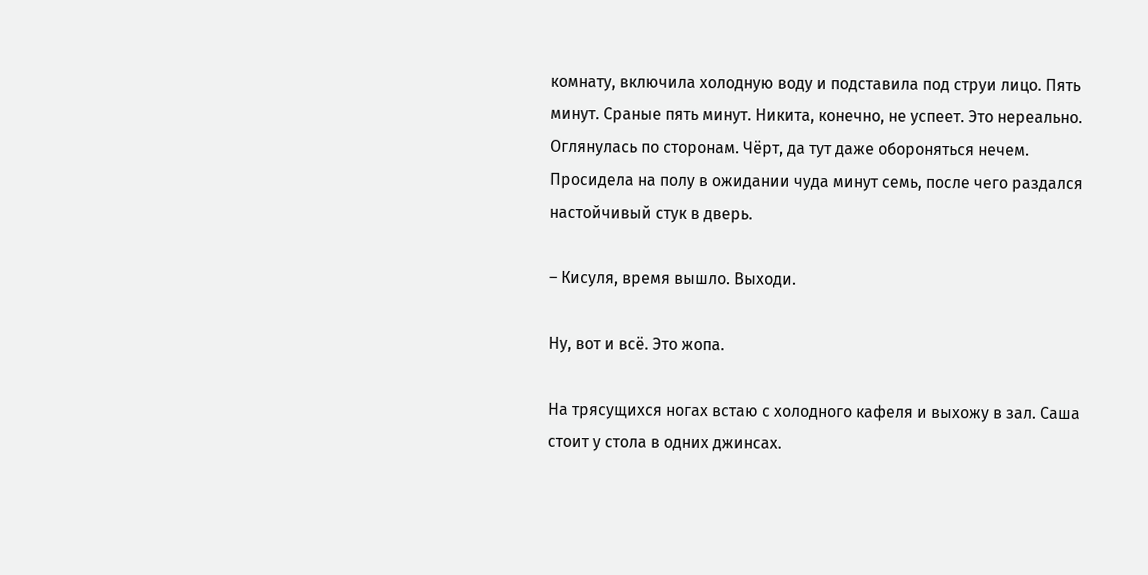комнату, включила холодную воду и подставила под струи лицо. Пять минут. Сраные пять минут. Никита, конечно, не успеет. Это нереально. Оглянулась по сторонам. Чёрт, да тут даже обороняться нечем. Просидела на полу в ожидании чуда минут семь, после чего раздался настойчивый стук в дверь.

– Кисуля, время вышло. Выходи.

Ну, вот и всё. Это жопа.

На трясущихся ногах встаю с холодного кафеля и выхожу в зал. Саша стоит у стола в одних джинсах.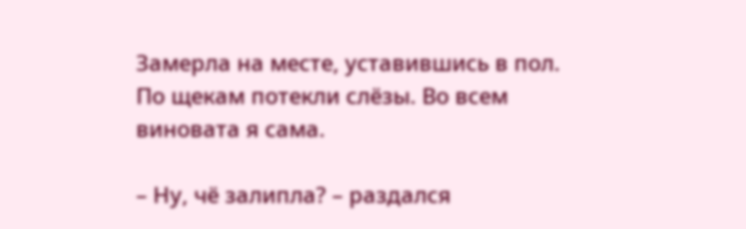Замерла на месте, уставившись в пол. По щекам потекли слёзы. Во всем виновата я сама.

– Ну, чё залипла? – раздался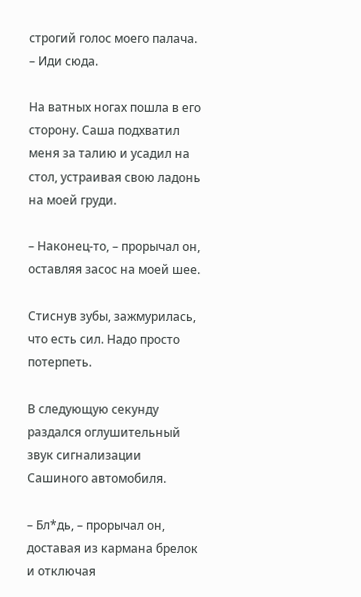строгий голос моего палача. – Иди сюда.

На ватных ногах пошла в его сторону. Саша подхватил меня за талию и усадил на стол, устраивая свою ладонь на моей груди.

– Наконец-то, – прорычал он, оставляя засос на моей шее.

Стиснув зубы, зажмурилась, что есть сил. Надо просто потерпеть.

В следующую секунду раздался оглушительный звук сигнализации Сашиного автомобиля.

– Бл*дь, – прорычал он, доставая из кармана брелок и отключая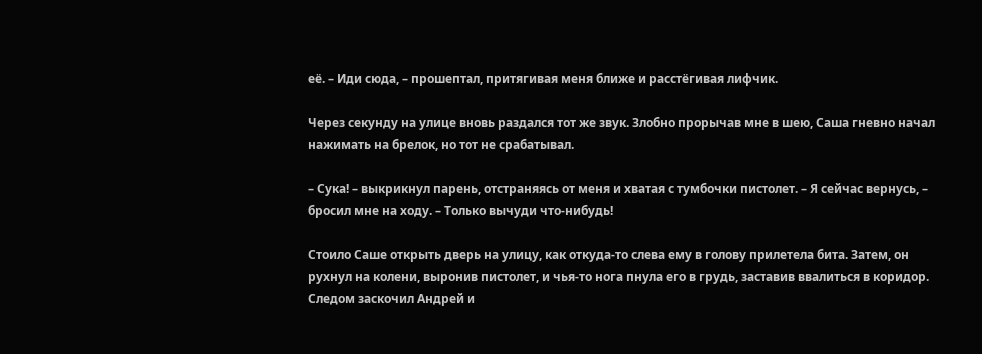её. – Иди сюда, – прошептал, притягивая меня ближе и расстёгивая лифчик.

Через секунду на улице вновь раздался тот же звук. Злобно прорычав мне в шею, Саша гневно начал нажимать на брелок, но тот не срабатывал.

– Сука! – выкрикнул парень, отстраняясь от меня и хватая с тумбочки пистолет. – Я сейчас вернусь, – бросил мне на ходу. – Только вычуди что-нибудь!

Стоило Саше открыть дверь на улицу, как откуда-то слева ему в голову прилетела бита. Затем, он рухнул на колени, выронив пистолет, и чья-то нога пнула его в грудь, заставив ввалиться в коридор. Следом заскочил Андрей и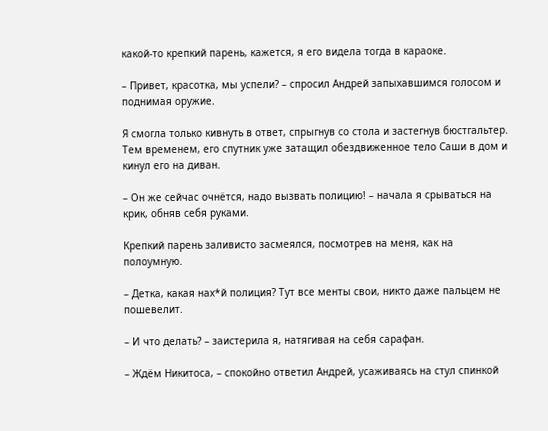какой-то крепкий парень, кажется, я его видела тогда в караоке.

– Привет, красотка, мы успели? – спросил Андрей запыхавшимся голосом и поднимая оружие.

Я смогла только кивнуть в ответ, спрыгнув со стола и застегнув бюстгальтер. Тем временем, его спутник уже затащил обездвиженное тело Саши в дом и кинул его на диван.

– Он же сейчас очнётся, надо вызвать полицию! – начала я срываться на крик, обняв себя руками.

Крепкий парень заливисто засмеялся, посмотрев на меня, как на полоумную.

– Детка, какая нах*й полиция? Тут все менты свои, никто даже пальцем не пошевелит.

– И что делать? – заистерила я, натягивая на себя сарафан.

– Ждём Никитоса, – спокойно ответил Андрей, усаживаясь на стул спинкой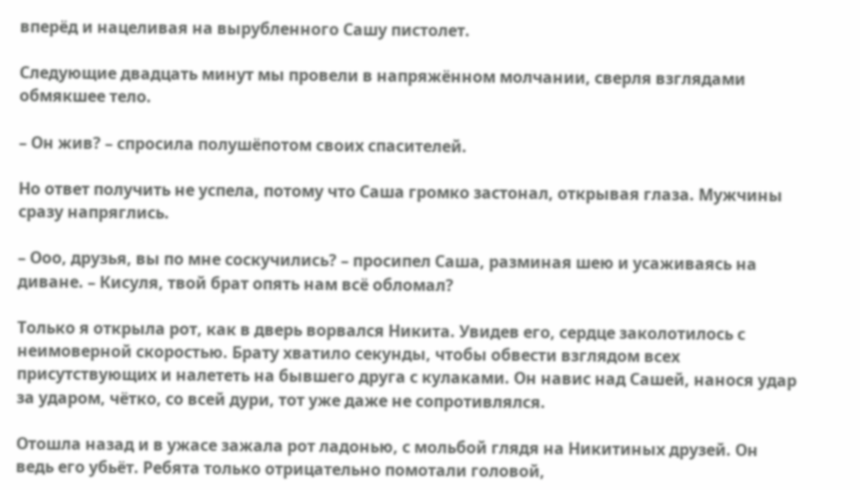вперёд и нацеливая на вырубленного Сашу пистолет.

Следующие двадцать минут мы провели в напряжённом молчании, сверля взглядами обмякшее тело.

– Он жив? – спросила полушёпотом своих спасителей.

Но ответ получить не успела, потому что Саша громко застонал, открывая глаза. Мужчины сразу напряглись.

– Ооо, друзья, вы по мне соскучились? – просипел Саша, разминая шею и усаживаясь на диване. – Кисуля, твой брат опять нам всё обломал?

Только я открыла рот, как в дверь ворвался Никита. Увидев его, сердце заколотилось с неимоверной скоростью. Брату хватило секунды, чтобы обвести взглядом всех присутствующих и налететь на бывшего друга с кулаками. Он навис над Сашей, нанося удар за ударом, чётко, со всей дури, тот уже даже не сопротивлялся.

Отошла назад и в ужасе зажала рот ладонью, с мольбой глядя на Никитиных друзей. Он ведь его убьёт. Ребята только отрицательно помотали головой,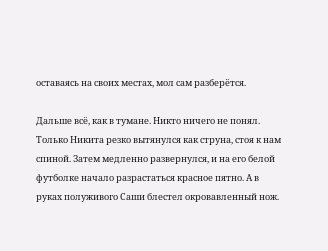оставаясь на своих местах, мол сам разберётся.

Дальше всё, как в тумане. Никто ничего не понял. Только Никита резко вытянулся как струна, стоя к нам спиной. Затем медленно развернулся, и на его белой футболке начало разрастаться красное пятно. А в руках полуживого Саши блестел окровавленный нож.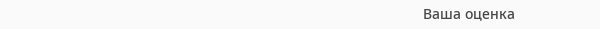Ваша оценка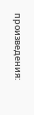произведения: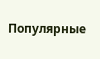Популярные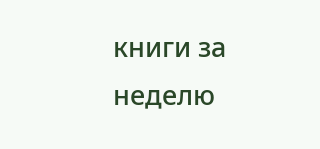книги за неделю